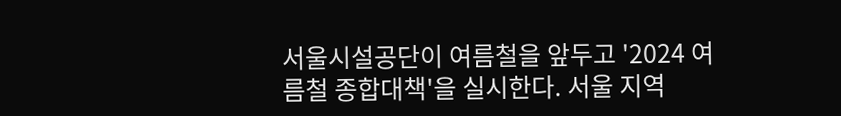서울시설공단이 여름철을 앞두고 '2024 여름철 종합대책'을 실시한다. 서울 지역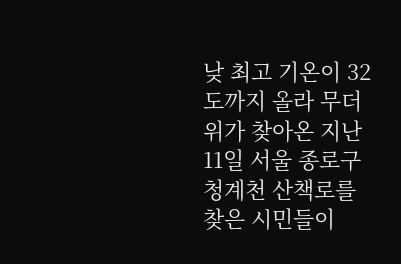낮 최고 기온이 32도까지 올라 무더위가 찾아온 지난 11일 서울 종로구 청계천 산책로를 찾은 시민들이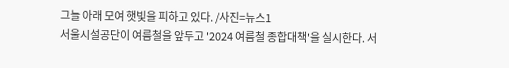그늘 아래 모여 햇빛을 피하고 있다. /사진=뉴스1
서울시설공단이 여름철을 앞두고 '2024 여름철 종합대책'을 실시한다. 서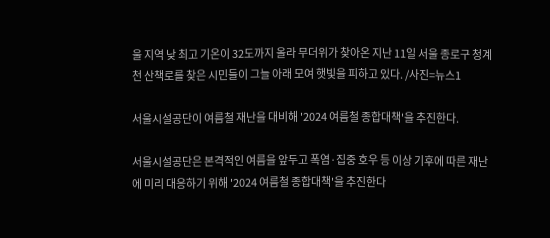울 지역 낮 최고 기온이 32도까지 올라 무더위가 찾아온 지난 11일 서울 종로구 청계천 산책로를 찾은 시민들이 그늘 아래 모여 햇빛을 피하고 있다. /사진=뉴스1

서울시설공단이 여름철 재난을 대비해 '2024 여름철 종합대책'을 추진한다.

서울시설공단은 본격적인 여름을 앞두고 폭염·집중 호우 등 이상 기후에 따른 재난에 미리 대응하기 위해 '2024 여름철 종합대책'을 추진한다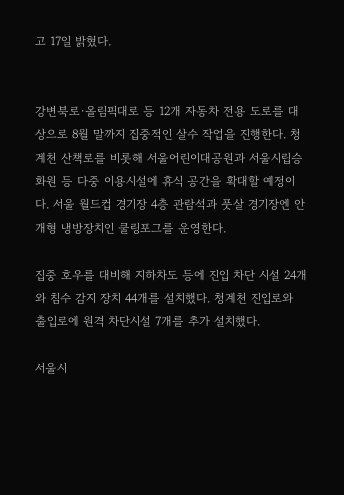고 17일 밝혔다.


강변북로·올림픽대로 등 12개 자동차 전용 도로를 대상으로 8월 말까지 집중적인 살수 작업을 진행한다. 청계천 산책로를 비롯해 서울어린이대공원과 서울시립승화원 등 다중 이용시설에 휴식 공간을 확대할 예정이다. 서울 월드컵 경기장 4층 관람석과 풋살 경기장엔 안개형 냉방장치인 쿨링포그를 운영한다.

집중 호우를 대비해 지하차도 등에 진입 차단 시설 24개와 침수 감지 장치 44개를 설치했다. 청계천 진입로와 출입로에 원격 차단시설 7개를 추가 설치했다.

서울시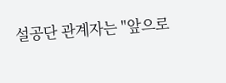설공단 관계자는 "앞으로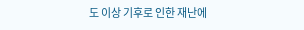도 이상 기후로 인한 재난에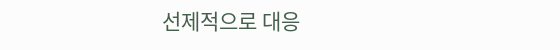선제적으로 대응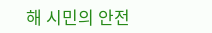해 시민의 안전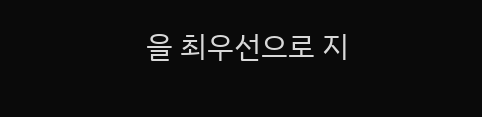을 최우선으로 지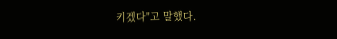키겠다"고 말했다.